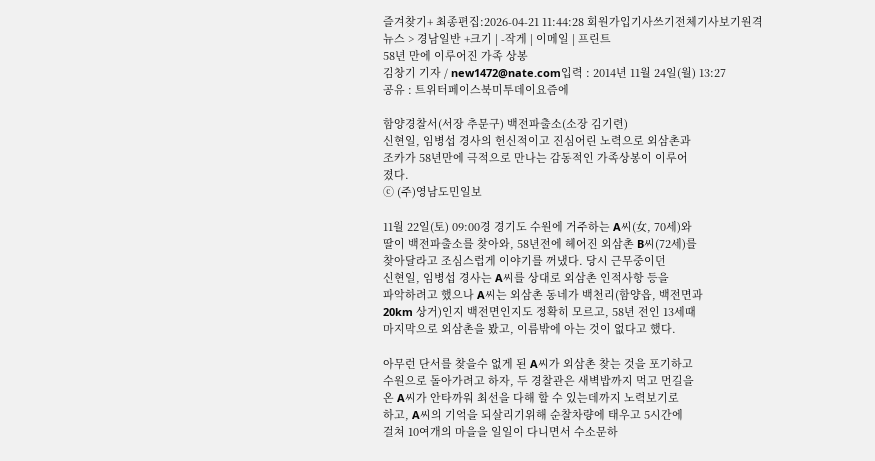즐겨찾기+ 최종편집:2026-04-21 11:44:28 회원가입기사쓰기전체기사보기원격
뉴스 > 경남일반 +크기 | -작게 | 이메일 | 프린트
58년 만에 이루어진 가족 상봉
김창기 기자 / new1472@nate.com입력 : 2014년 11월 24일(월) 13:27
공유 : 트위터페이스북미투데이요즘에

함양경찰서(서장 추문구) 백전파출소(소장 김기련)
신현일, 임병섭 경사의 헌신적이고 진심어린 노력으로 외삼촌과
조카가 58년만에 극적으로 만나는 감동적인 가족상봉이 이루어
졌다.
ⓒ (주)영남도민일보

11월 22일(토) 09:00경 경기도 수원에 거주하는 A씨(女, 70세)와
딸이 백전파출소를 찾아와, 58년전에 헤어진 외삼촌 B씨(72세)를
찾아달라고 조심스럽게 이야기를 꺼냈다. 당시 근무중이던
신현일, 임병섭 경사는 A씨를 상대로 외삼촌 인적사항 등을
파악하려고 했으나 A씨는 외삼촌 동네가 백천리(함양읍, 백전면과
20km 상거)인지 백전면인지도 정확히 모르고, 58년 전인 13세때
마지막으로 외삼촌을 봤고, 이름밖에 아는 것이 없다고 했다.

아무런 단서를 찾을수 없게 된 A씨가 외삼촌 찾는 것을 포기하고
수원으로 돌아가려고 하자, 두 경찰관은 새벽밥까지 먹고 먼길을
온 A씨가 안타까워 최선을 다해 할 수 있는데까지 노력보기로
하고, A씨의 기억을 되살리기위해 순찰차량에 태우고 5시간에
걸쳐 10여개의 마을을 일일이 다니면서 수소문하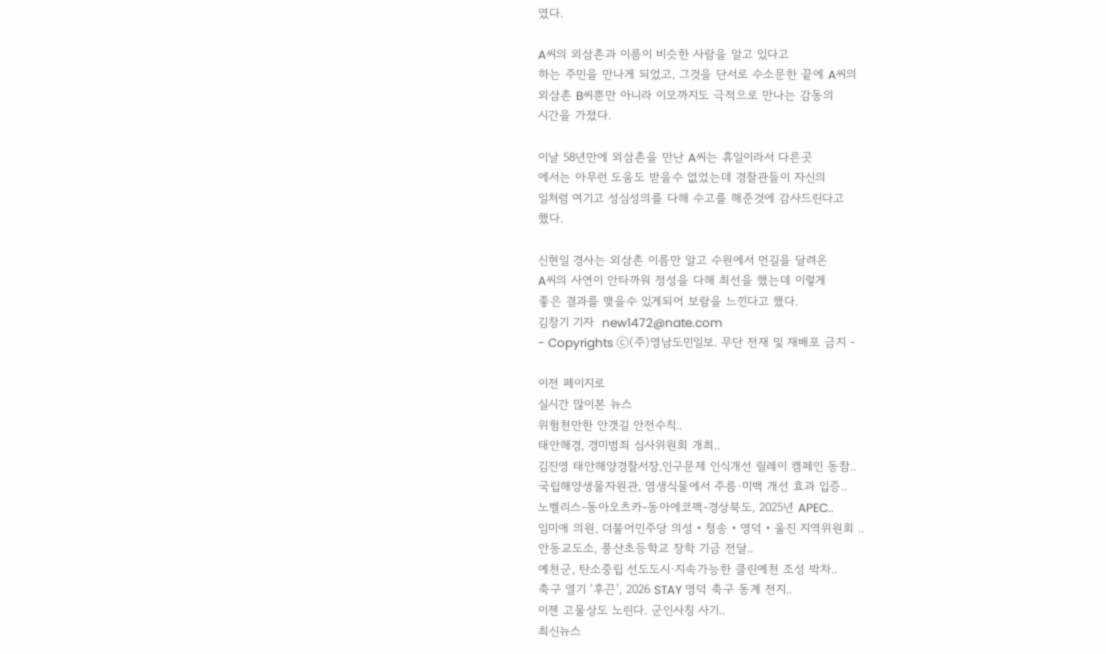였다.

A씨의 외삼촌과 이름이 비슷한 사람을 알고 있다고
하는 주민을 만나게 되었고, 그것을 단서로 수소문한 끝에 A씨의
외삼촌 B씨뿐만 아니라 이모까지도 극적으로 만나는 감동의
시간을 가졌다.

이날 58년만에 외삼촌을 만난 A씨는 휴일이라서 다른곳
에서는 아무런 도움도 받을수 없었는데 경찰관들이 자신의
일처럼 여기고 성심성의를 다해 수고를 해준것에 감사드린다고
했다.

신현일 경사는 외삼촌 이름만 알고 수원에서 먼길을 달려온
A씨의 사연이 안타까워 정성을 다해 최선을 했는데 이렇게
좋은 결과를 맺을수 있게되어 보람을 느낀다고 했다.
김창기 기자  new1472@nate.com
- Copyrights ⓒ(주)영남도민일보. 무단 전재 및 재배포 금지 -

이전 페이지로
실시간 많이본 뉴스
위험천만한 안갯길 안전수칙..
태안해경, 경미범죄 심사위원회 개최..
김진영 태안해양경찰서장,인구문제 인식개선 릴레이 캠페인 동참..
국립해양생물자원관, 염생식물에서 주름·미백 개선 효과 입증..
노벨리스-동아오츠카-동아에코팩-경상북도, 2025년 APEC..
임미애 의원, 더불어민주당 의성‧청송‧영덕‧울진 지역위원회 ..
안동교도소, 풍산초등학교 장학 기금 전달..
예천군, 탄소중립 선도도시·지속가능한 클린예천 조성 박차..
축구 열기 ‘후끈’, 2026 STAY 영덕 축구 동계 전지..
이젠 고물상도 노린다. 군인사칭 사기..
최신뉴스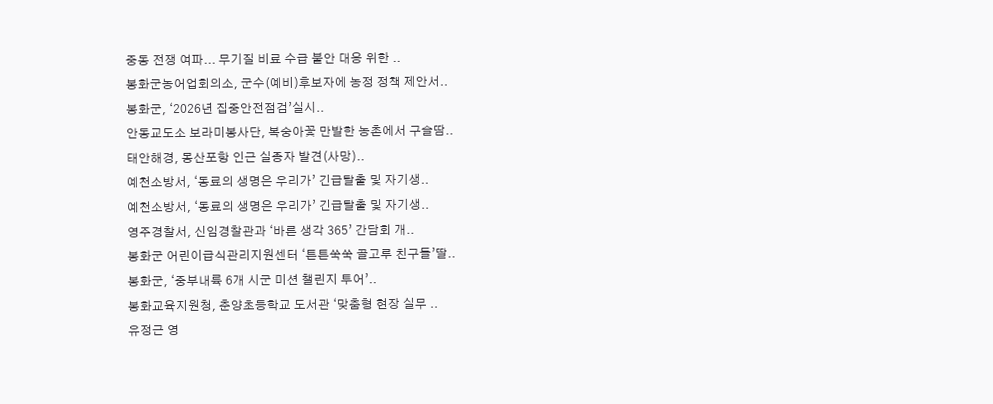중동 전쟁 여파... 무기질 비료 수급 불안 대응 위한 ..
봉화군농어업회의소, 군수(예비)후보자에 농정 정책 제안서..
봉화군, ‘2026년 집중안전점검’실시..
안동교도소 보라미봉사단, 복숭아꽃 만발한 농촌에서 구슬땀..
태안해경, 몽산포항 인근 실종자 발견(사망)..
예천소방서, ‘동료의 생명은 우리가’ 긴급탈출 및 자기생..
예천소방서, ‘동료의 생명은 우리가’ 긴급탈출 및 자기생..
영주경찰서, 신임경찰관과 ‘바른 생각 365’ 간담회 개..
봉화군 어린이급식관리지원센터 ‘튼튼쑥쑥 골고루 친구들’딸..
봉화군, ‘중부내륙 6개 시군 미션 챌린지 투어’..
봉화교육지원청, 춘양초등학교 도서관 ‘맞춤형 현장 실무 ..
유정근 영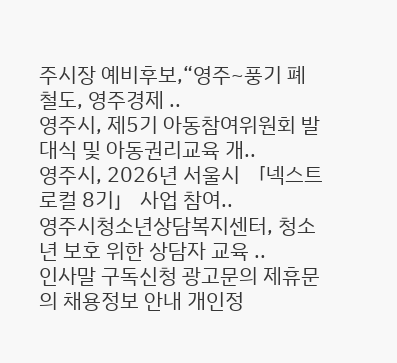주시장 예비후보,“영주~풍기 폐철도, 영주경제 ..
영주시, 제5기 아동참여위원회 발대식 및 아동권리교육 개..
영주시, 2026년 서울시 「넥스트로컬 8기」 사업 참여..
영주시청소년상담복지센터, 청소년 보호 위한 상담자 교육 ..
인사말 구독신청 광고문의 제휴문의 채용정보 안내 개인정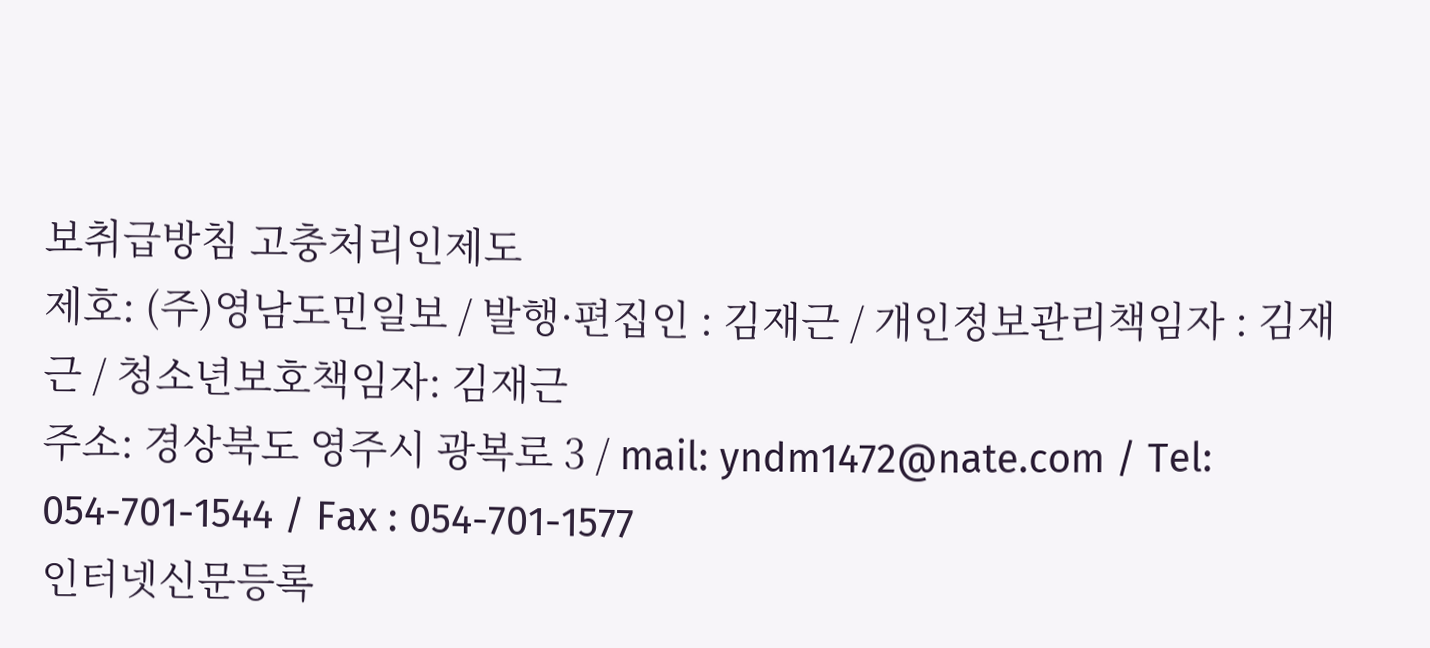보취급방침 고충처리인제도
제호: (주)영남도민일보 / 발행·편집인 : 김재근 / 개인정보관리책임자 : 김재근 / 청소년보호책임자: 김재근
주소: 경상북도 영주시 광복로 3 / mail: yndm1472@nate.com / Tel: 054-701-1544 / Fax : 054-701-1577
인터넷신문등록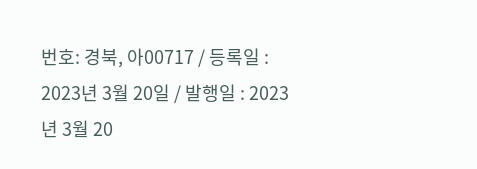번호: 경북, 아00717 / 등록일 : 2023년 3월 20일 / 발행일 : 2023년 3월 20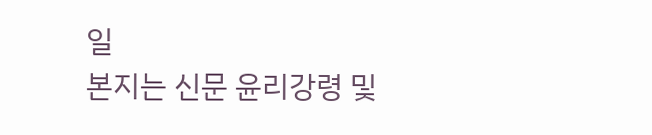일
본지는 신문 윤리강령 및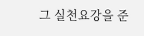그 실천요강을 준